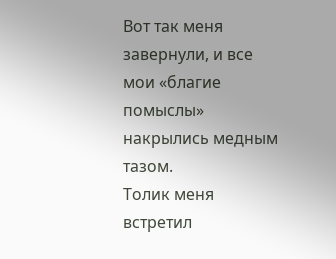Вот так меня завернули, и все мои «благие помыслы» накрылись медным тазом.
Толик меня встретил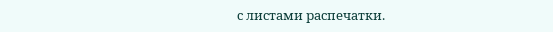с листами распечатки.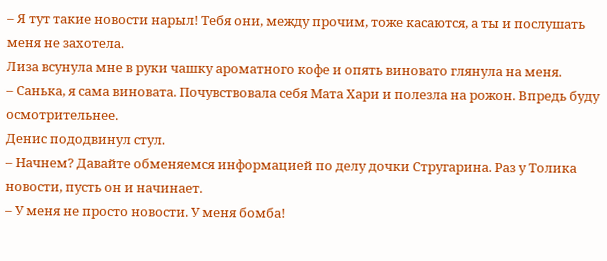– Я тут такие новости нарыл! Тебя они, между прочим, тоже касаются, а ты и послушать меня не захотела.
Лиза всунула мне в руки чашку ароматного кофе и опять виновато глянула на меня.
– Санька, я сама виновата. Почувствовала себя Мата Хари и полезла на рожон. Впредь буду осмотрительнее.
Денис пододвинул стул.
– Начнем? Давайте обменяемся информацией по делу дочки Стругарина. Раз у Толика новости, пусть он и начинает.
– У меня не просто новости. У меня бомба!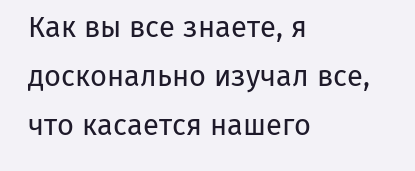Как вы все знаете, я досконально изучал все, что касается нашего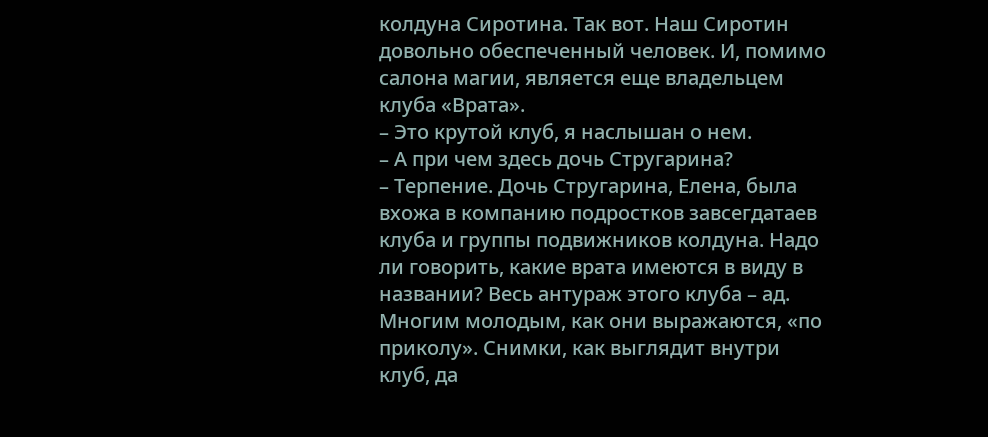колдуна Сиротина. Так вот. Наш Сиротин довольно обеспеченный человек. И, помимо салона магии, является еще владельцем клуба «Врата».
– Это крутой клуб, я наслышан о нем.
– А при чем здесь дочь Стругарина?
– Терпение. Дочь Стругарина, Елена, была вхожа в компанию подростков завсегдатаев клуба и группы подвижников колдуна. Надо ли говорить, какие врата имеются в виду в названии? Весь антураж этого клуба – ад. Многим молодым, как они выражаются, «по приколу». Снимки, как выглядит внутри клуб, да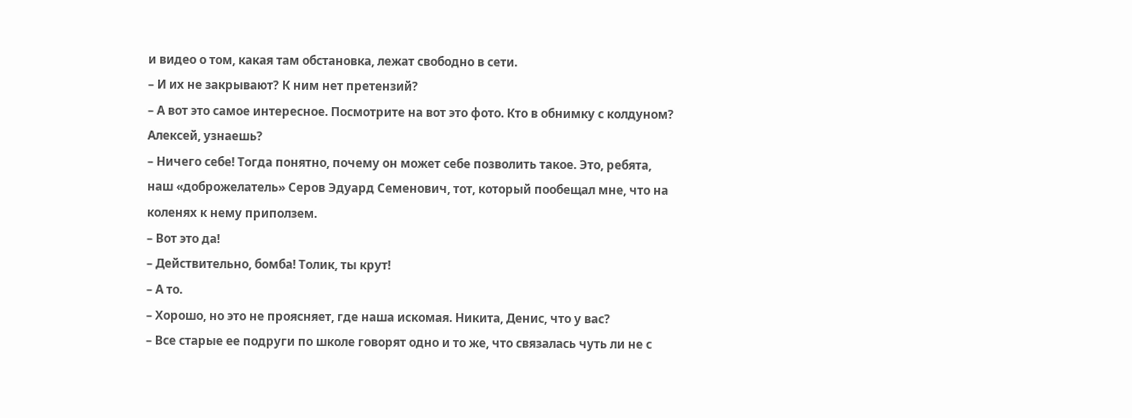и видео о том, какая там обстановка, лежат свободно в сети.
– И их не закрывают? К ним нет претензий?
– А вот это самое интересное. Посмотрите на вот это фото. Кто в обнимку с колдуном? Алексей, узнаешь?
– Ничего себе! Тогда понятно, почему он может себе позволить такое. Это, ребята, наш «доброжелатель» Серов Эдуард Семенович, тот, который пообещал мне, что на коленях к нему приползем.
– Вот это да!
– Действительно, бомба! Толик, ты крут!
– А то.
– Хорошо, но это не проясняет, где наша искомая. Никита, Денис, что у вас?
– Все старые ее подруги по школе говорят одно и то же, что связалась чуть ли не с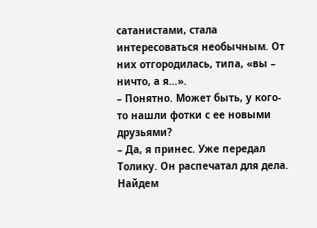сатанистами, стала интересоваться необычным. От них отгородилась, типа, «вы – ничто, а я…».
– Понятно. Может быть, у кого-то нашли фотки с ее новыми друзьями?
– Да, я принес. Уже передал Толику. Он распечатал для дела. Найдем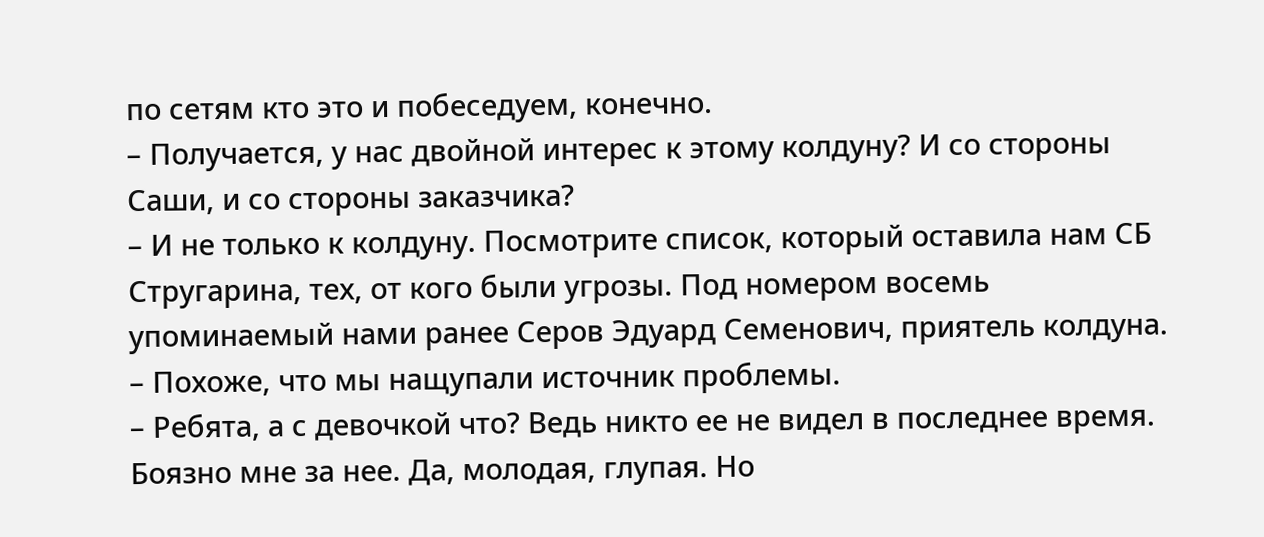по сетям кто это и побеседуем, конечно.
– Получается, у нас двойной интерес к этому колдуну? И со стороны Саши, и со стороны заказчика?
– И не только к колдуну. Посмотрите список, который оставила нам СБ Стругарина, тех, от кого были угрозы. Под номером восемь упоминаемый нами ранее Серов Эдуард Семенович, приятель колдуна.
– Похоже, что мы нащупали источник проблемы.
– Ребята, а с девочкой что? Ведь никто ее не видел в последнее время. Боязно мне за нее. Да, молодая, глупая. Но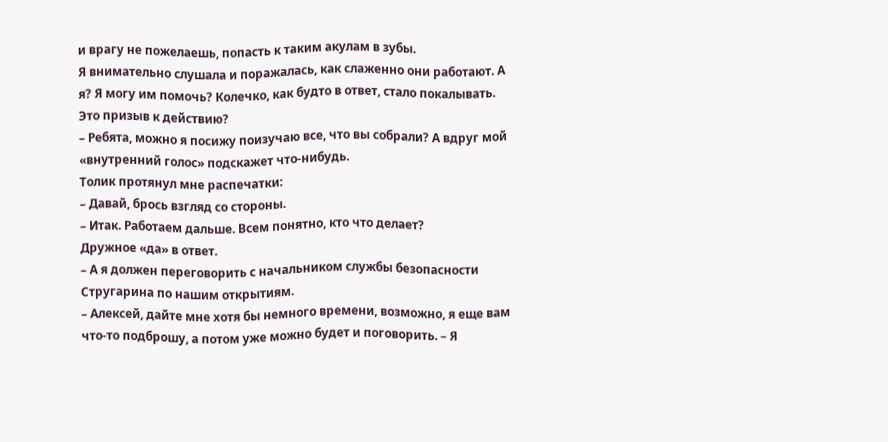и врагу не пожелаешь, попасть к таким акулам в зубы.
Я внимательно слушала и поражалась, как слаженно они работают. А я? Я могу им помочь? Колечко, как будто в ответ, стало покалывать. Это призыв к действию?
– Ребята, можно я посижу поизучаю все, что вы собрали? А вдруг мой «внутренний голос» подскажет что-нибудь.
Толик протянул мне распечатки:
– Давай, брось взгляд со стороны.
– Итак. Работаем дальше. Всем понятно, кто что делает?
Дружное «да» в ответ.
– А я должен переговорить с начальником службы безопасности Стругарина по нашим открытиям.
– Алексей, дайте мне хотя бы немного времени, возможно, я еще вам что-то подброшу, а потом уже можно будет и поговорить. – Я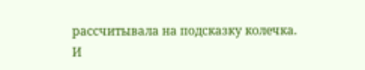рассчитывала на подсказку колечка.
И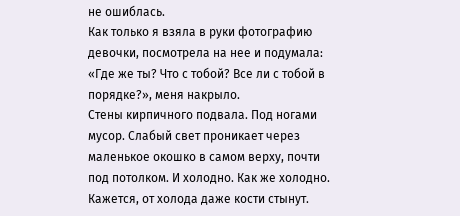не ошиблась.
Как только я взяла в руки фотографию девочки, посмотрела на нее и подумала: «Где же ты? Что с тобой? Все ли с тобой в порядке?», меня накрыло.
Стены кирпичного подвала. Под ногами мусор. Слабый свет проникает через маленькое окошко в самом верху, почти под потолком. И холодно. Как же холодно. Кажется, от холода даже кости стынут.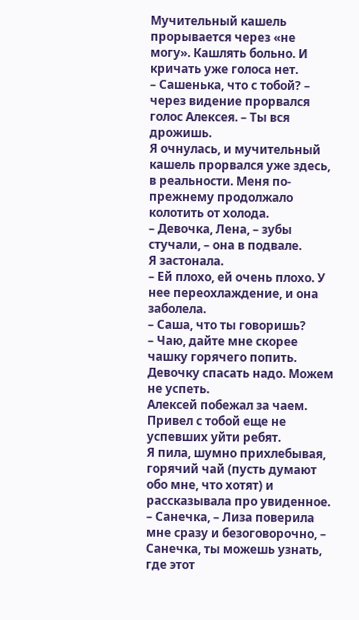Мучительный кашель прорывается через «не могу». Кашлять больно. И кричать уже голоса нет.
– Сашенька, что с тобой? – через видение прорвался голос Алексея. – Ты вся дрожишь.
Я очнулась, и мучительный кашель прорвался уже здесь, в реальности. Меня по-прежнему продолжало колотить от холода.
– Девочка, Лена, – зубы стучали, – она в подвале.
Я застонала.
– Ей плохо, ей очень плохо. У нее переохлаждение, и она заболела.
– Саша, что ты говоришь?
– Чаю, дайте мне скорее чашку горячего попить. Девочку спасать надо. Можем не успеть.
Алексей побежал за чаем. Привел с тобой еще не успевших уйти ребят.
Я пила, шумно прихлебывая, горячий чай (пусть думают обо мне, что хотят) и рассказывала про увиденное.
– Санечка, – Лиза поверила мне сразу и безоговорочно, – Санечка, ты можешь узнать, где этот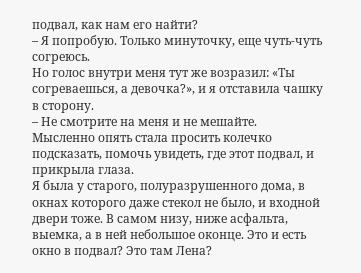подвал, как нам его найти?
– Я попробую. Только минуточку, еще чуть-чуть согреюсь.
Но голос внутри меня тут же возразил: «Ты согреваешься, а девочка?», и я отставила чашку в сторону.
– Не смотрите на меня и не мешайте.
Мысленно опять стала просить колечко подсказать, помочь увидеть, где этот подвал, и прикрыла глаза.
Я была у старого, полуразрушенного дома, в окнах которого даже стекол не было, и входной двери тоже. В самом низу, ниже асфальта, выемка, а в ней небольшое оконце. Это и есть окно в подвал? Это там Лена?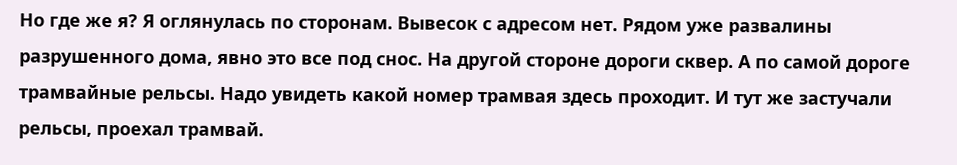Но где же я? Я оглянулась по сторонам. Вывесок с адресом нет. Рядом уже развалины разрушенного дома, явно это все под снос. На другой стороне дороги сквер. А по самой дороге трамвайные рельсы. Надо увидеть какой номер трамвая здесь проходит. И тут же застучали рельсы, проехал трамвай.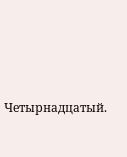Четырнадцатый.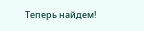Теперь найдем!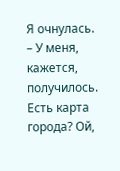Я очнулась.
– У меня, кажется, получилось. Есть карта города? Ой,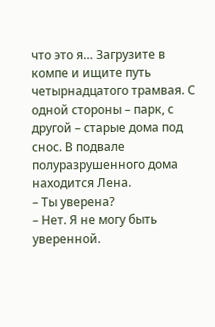что это я… Загрузите в компе и ищите путь четырнадцатого трамвая. С одной стороны – парк, с другой – старые дома под снос. В подвале полуразрушенного дома находится Лена.
– Ты уверена?
– Нет. Я не могу быть уверенной.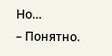Но…
– Понятно.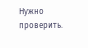Нужно проверить.